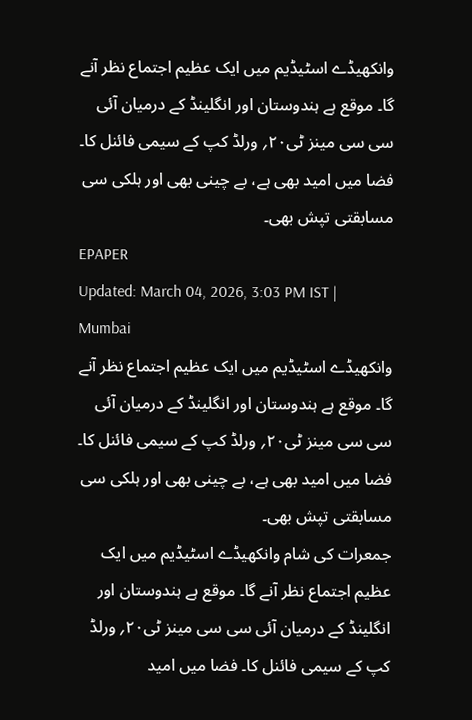وانکھیڈے اسٹیڈیم میں ایک عظیم اجتماع نظر آنے گا۔ موقع ہے ہندوستان اور انگلینڈ کے درمیان آئی سی سی مینز ٹی۲۰؍ ورلڈ کپ کے سیمی فائنل کا۔ فضا میں امید بھی ہے، بے چینی بھی اور ہلکی سی مسابقتی تپش بھی۔
EPAPER
Updated: March 04, 2026, 3:03 PM IST | Mumbai
وانکھیڈے اسٹیڈیم میں ایک عظیم اجتماع نظر آنے گا۔ موقع ہے ہندوستان اور انگلینڈ کے درمیان آئی سی سی مینز ٹی۲۰؍ ورلڈ کپ کے سیمی فائنل کا۔ فضا میں امید بھی ہے، بے چینی بھی اور ہلکی سی مسابقتی تپش بھی۔
جمعرات کی شام وانکھیڈے اسٹیڈیم میں ایک عظیم اجتماع نظر آنے گا۔ موقع ہے ہندوستان اور انگلینڈ کے درمیان آئی سی سی مینز ٹی۲۰؍ ورلڈ کپ کے سیمی فائنل کا۔ فضا میں امید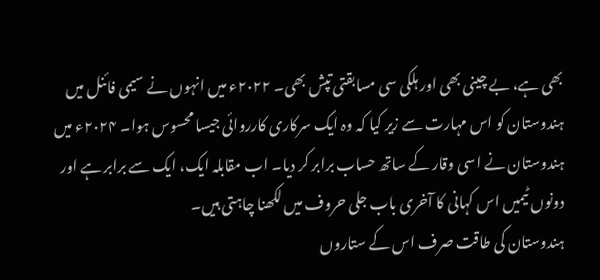بھی ہے، بے چینی بھی اور ہلکی سی مسابقتی تپش بھی۔ ۲۰۲۲ء میں انہوں نے سیمی فائنل میں ہندوستان کو اس مہارت سے زیر کیا کہ وہ ایک سرکاری کارروائی جیسا محسوس ہوا۔ ۲۰۲۴ء میں ہندوستان نے اسی وقار کے ساتھ حساب برابر کر دیا۔ اب مقابلہ ایک، ایک سے برابر ہے اور دونوں ٹیمیں اس کہانی کا آخری باب جلی حروف میں لکھنا چاہتی ہیں۔
ہندوستان کی طاقت صرف اس کے ستاروں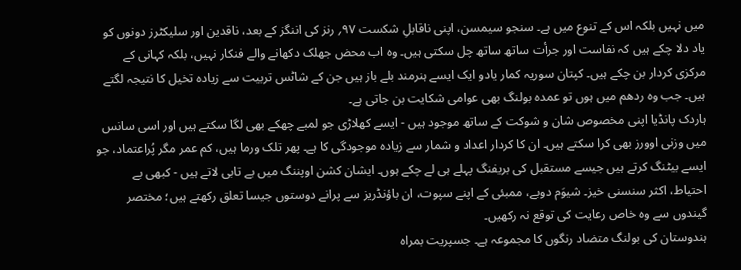میں نہیں بلکہ اس کے تنوع میں ہے۔ سنجو سیمسن، اپنی ناقابلِ شکست ۹۷؍ رنز کی اننگز کے بعد، ناقدین اور سلیکٹرز دونوں کو یاد دلا چکے ہیں کہ نفاست اور جرأت ساتھ ساتھ چل سکتی ہیں۔ وہ اب محض جھلک دکھانے والے فنکار نہیں، بلکہ کہانی کے مرکزی کردار بن چکے ہیں۔ کپتان سوریہ کمار یادو ایک ایسے ہنرمند بلے باز ہیں جن کے شاٹس تربیت سے زیادہ تخیل کا نتیجہ لگتے ہیں۔ جب وہ ردھم میں ہوں تو عمدہ بولنگ بھی عوامی شکایت بن جاتی ہے۔
ہاردک پانڈیا اپنی مخصوص شان و شوکت کے ساتھ موجود ہیں - ایسے کھلاڑی جو لمبے چھکے بھی لگا سکتے ہیں اور اسی سانس میں وزنی اوورز بھی کرا سکتے ہیں۔ ان کا کردار اعداد و شمار سے زیادہ موجودگی کا ہے۔ پھر تلک ورما ہیں، کم عمر مگر پُراعتماد، جو ایسے بیٹنگ کرتے ہیں جیسے مستقبل کی بریفنگ پہلے ہی لے چکے ہوں۔ ایشان کشن اوپننگ میں بے تابی لاتے ہیں - کبھی بے احتیاط، اکثر سنسنی خیز۔ شیوَم دوبے، ممبئی کے اپنے سپوت، ان باؤنڈریز سے پرانے دوستوں جیسا تعلق رکھتے ہیں؛ مختصر گیندوں سے وہ خاص رعایت کی توقع نہ رکھیں۔
ہندوستان کی بولنگ متضاد رنگوں کا مجموعہ ہے۔ جسپریت بمراہ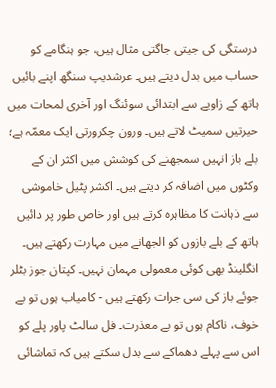درستگی کی جیتی جاگتی مثال ہیں، جو ہنگامے کو حساب میں بدل دیتے ہیں۔ عرشدیپ سنگھ اپنے بائیں ہاتھ کے زاویے سے ابتدائی سوئنگ اور آخری لمحات میں حیرتیں سمیٹ لاتے ہیں۔ ورون چکرورتی ایک معمّہ ہے؛ بلے باز انہیں سمجھنے کی کوشش میں اکثر ان کے وکٹوں میں اضافہ کر دیتے ہیں۔ اکشر پٹیل خاموشی سے ذہانت کا مظاہرہ کرتے ہیں اور خاص طور پر دائیں ہاتھ کے بلے بازوں کو الجھانے میں مہارت رکھتے ہیں۔
انگلینڈ بھی کوئی معمولی مہمان نہیں۔ کپتان جوز بٹلر جوئے باز کی سی جرات رکھتے ہیں - کامیاب ہوں تو بے خوف، ناکام ہوں تو بے معذرت۔ فل سالٹ پاور پلے کو اس سے پہلے دھماکے سے بدل سکتے ہیں کہ تماشائی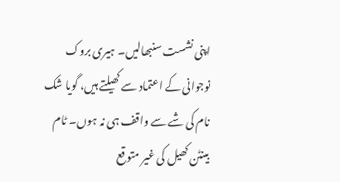اپنی نشست سنبھالیں۔ ہیری بروک نوجوانی کے اعتماد سے کھیلتے ہیں، گویا شک نام کی شے سے واقف ہی نہ ہوں۔ ٹام بینٹن کھیل کی غیر متوقع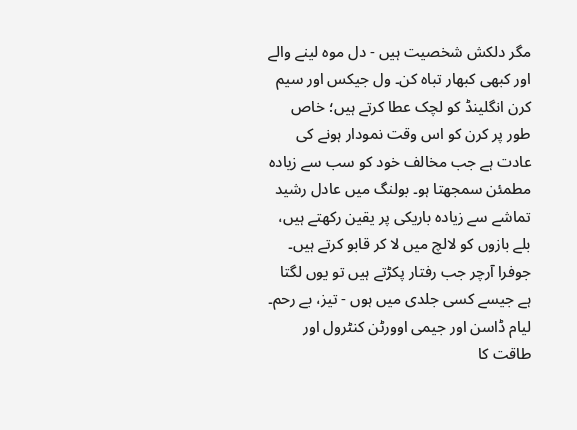مگر دلکش شخصیت ہیں - دل موہ لینے والے اور کبھی کبھار تباہ کن۔ ول جیکس اور سیم کرن انگلینڈ کو لچک عطا کرتے ہیں؛ خاص طور پر کرن کو اس وقت نمودار ہونے کی عادت ہے جب مخالف خود کو سب سے زیادہ مطمئن سمجھتا ہو۔ بولنگ میں عادل رشید تماشے سے زیادہ باریکی پر یقین رکھتے ہیں، بلے بازوں کو لالچ میں لا کر قابو کرتے ہیں۔ جوفرا آرچر جب رفتار پکڑتے ہیں تو یوں لگتا ہے جیسے کسی جلدی میں ہوں - تیز، بے رحم۔ لیام ڈاسن اور جیمی اوورٹن کنٹرول اور طاقت کا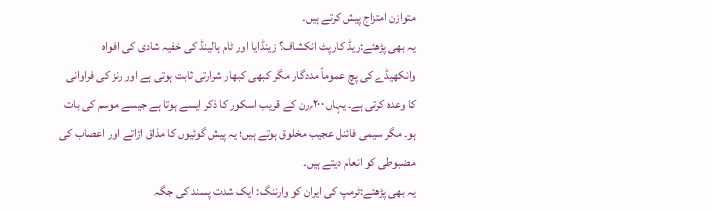متوازن امتزاج پیش کرتے ہیں۔
یہ بھی پڑھئے:ریڈ کارپٹ انکشاف؟ زینڈایا اور ٹام ہالینڈ کی خفیہ شادی کی افواہ
وانکھیڈے کی پچ عموماً مددگار مگر کبھی کبھار شرارتی ثابت ہوتی ہے اور رنز کی فراوانی کا وعدہ کرتی ہے۔ یہاں ۲۰۰؍رن کے قریب اسکور کا ذکر ایسے ہوتا ہے جیسے موسم کی بات ہو۔ مگر سیمی فائنل عجیب مخلوق ہوتے ہیں؛ یہ پیش گوئیوں کا مذاق اڑاتے اور اعصاب کی مضبوطی کو انعام دیتے ہیں۔
یہ بھی پڑھئے:ٹرمپ کی ایران کو وارننگ: ایک شدت پسند کی جگہ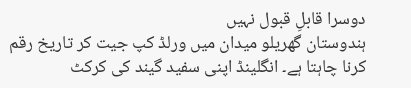دوسرا قابلِ قبول نہیں
ہندوستان گھریلو میدان میں ورلڈ کپ جیت کر تاریخ رقم کرنا چاہتا ہے۔ انگلینڈ اپنی سفید گیند کی کرکٹ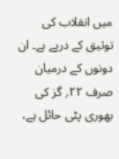میں انقلاب کی توثیق کے درپے ہے۔ ان دونوں کے درمیان صرف ۲۲؍ گز کی بھوری پٹی حائل ہے،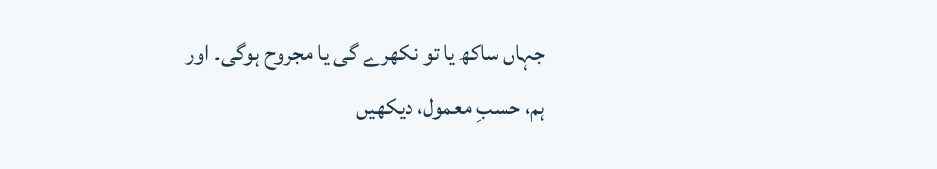جہاں ساکھ یا تو نکھرے گی یا مجروح ہوگی۔ اور ہم، حسبِ معمول، دیکھیں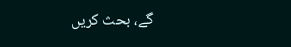گے، بحث کریں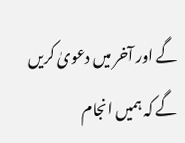گے اور آخر میں دعویٰ کریں گے کہ ہمیں انجام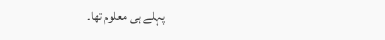پہلے ہی معلوم تھا۔